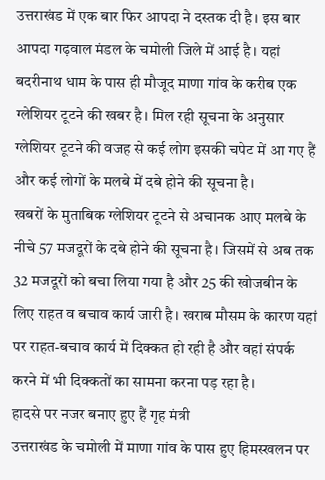उत्तराखंड में एक बार फिर आपदा ने दस्तक दी है। इस बार आपदा गढ़वाल मंडल के चमोली जिले में आई है। यहां बदरीनाथ धाम के पास ही मौजूद माणा गांव के करीब एक ग्लेशियर टूटने की खबर है। मिल रही सूचना के अनुसार ग्लेशियर टूटने की वजह से कई लोग इसकी चपेट में आ गए हैं और कई लोगों के मलबे में दबे होने की सूचना है।
खबरों के मुताबिक ग्लेशियर टूटने से अचानक आए मलबे के नीचे 57 मजदूरों के दबे होने की सूचना है। जिसमें से अब तक 32 मजदूरों को बचा लिया गया है और 25 की खोजबीन के लिए राहत व बचाव कार्य जारी है। खराब मौसम के कारण यहां पर राहत-बचाव कार्य में दिक्कत हो रही है और वहां संपर्क करने में भी दिक्कतों का सामना करना पड़ रहा है।
हादसे पर नजर बनाए हुए हैं गृह मंत्री
उत्तराखंड के चमोली में माणा गांव के पास हुए हिमस्खलन पर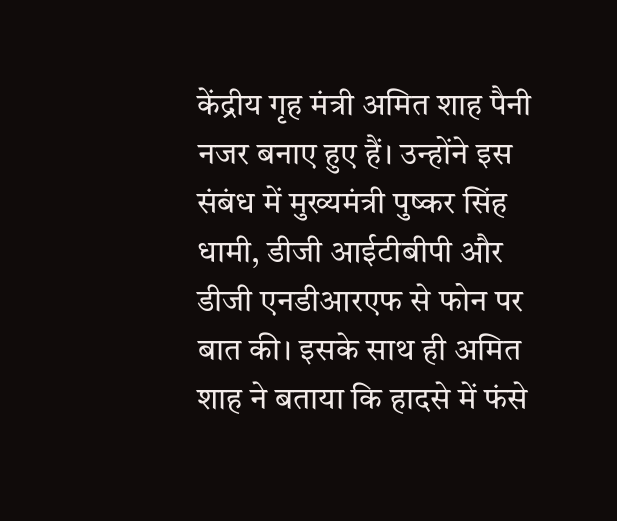केंद्रीय गृह मंत्री अमित शाह पैनी नजर बनाए हुए हैं। उन्होंने इस संबंध में मुख्यमंत्री पुष्कर सिंह धामी, डीजी आईटीबीपी और डीजी एनडीआरएफ से फोन पर बात की। इसके साथ ही अमित शाह ने बताया कि हादसे में फंसे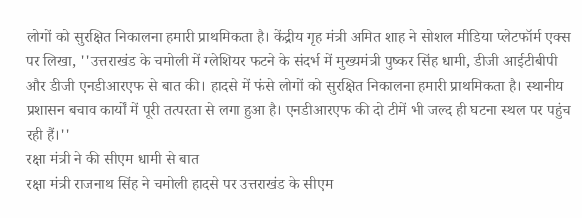लोगों को सुरक्षित निकालना हमारी प्राथमिकता है। केंद्रीय गृह मंत्री अमित शाह ने सोशल मीडिया प्लेटफॉर्म एक्स पर लिखा, ''उत्तराखंड के चमोली में ग्लेशियर फटने के संदर्भ में मुख्यमंत्री पुष्कर सिंह धामी, डीजी आईटीबीपी और डीजी एनडीआरएफ से बात की। हादसे में फंसे लोगों को सुरक्षित निकालना हमारी प्राथमिकता है। स्थानीय प्रशासन बचाव कार्यों में पूरी तत्परता से लगा हुआ है। एनडीआरएफ की दो टीमें भी जल्द ही घटना स्थल पर पहुंच रही हैं।''
रक्षा मंत्री ने की सीएम धामी से बात
रक्षा मंत्री राजनाथ सिंह ने चमोली हादसे पर उत्तराखंड के सीएम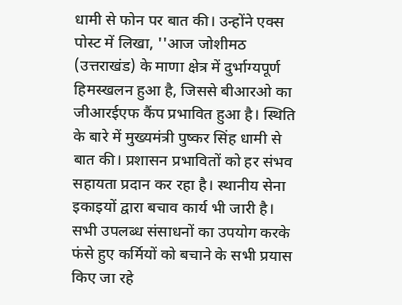धामी से फोन पर बात की। उन्होंने एक्स पोस्ट में लिखा, ''आज जोशीमठ (उत्तराखंड) के माणा क्षेत्र में दुर्भाग्यपूर्ण हिमस्खलन हुआ है, जिससे बीआरओ का जीआरईएफ कैंप प्रभावित हुआ है। स्थिति के बारे में मुख्यमंत्री पुष्कर सिंह धामी से बात की। प्रशासन प्रभावितों को हर संभव सहायता प्रदान कर रहा है। स्थानीय सेना इकाइयों द्वारा बचाव कार्य भी जारी है। सभी उपलब्ध संसाधनों का उपयोग करके फंसे हुए कर्मियों को बचाने के सभी प्रयास किए जा रहे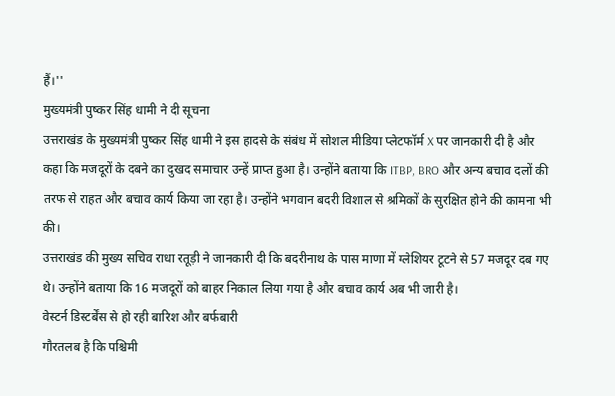हैं।''
मुख्यमंत्री पुष्कर सिंह धामी ने दी सूचना
उत्तराखंड के मुख्यमंत्री पुष्कर सिंह धामी ने इस हादसे के संबंध में सोशल मीडिया प्लेटफॉर्म X पर जानकारी दी है और कहा कि मजदूरों के दबने का दुखद समाचार उन्हें प्राप्त हुआ है। उन्होंने बताया कि ITBP, BRO और अन्य बचाव दलों की तरफ से राहत और बचाव कार्य किया जा रहा है। उन्होंने भगवान बदरी विशाल से श्रमिकों के सुरक्षित होने की कामना भी की।
उत्तराखंड की मुख्य सचिव राधा रतूड़ी ने जानकारी दी कि बदरीनाथ के पास माणा में ग्लेशियर टूटने से 57 मजदूर दब गए थे। उन्होंने बताया कि 16 मजदूरों को बाहर निकाल लिया गया है और बचाव कार्य अब भी जारी है।
वेस्टर्न डिस्टर्बेंस से हो रही बारिश और बर्फबारी
गौरतलब है कि पश्चिमी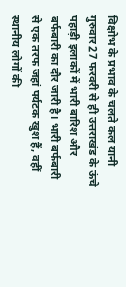विक्षोभ के प्रभाव के चलते कल यानी गुरुवार 27 फरवरी से ही उत्तराखंड के ऊंचे पहाड़ी इलाकों में भारी बारिश और बर्फबारी का दौर जारी है। भारी बर्फबारी से एक तरफ जहां पर्यटक खुश हैं, वहीं स्थानीय लोगों की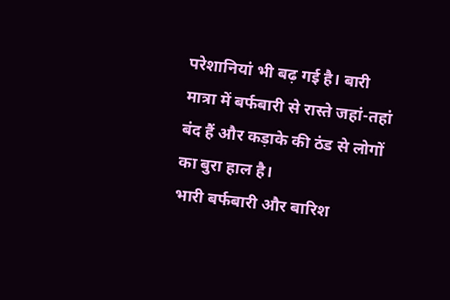परेशानियां भी बढ़ गई है। बारी मात्रा में बर्फबारी से रास्ते जहां-तहां बंद हैं और कड़ाके की ठंड से लोगों का बुरा हाल है।
भारी बर्फबारी और बारिश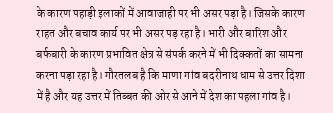के कारण पहाड़ी इलाकों में आवाजाही पर भी असर पड़ा है। जिसके कारण राहत और बचाव कार्य पर भी असर पड़ रहा है। भारी और बारिश और बर्फबारी के कारण प्रभावित क्षेत्र से संपर्क करने में भी दिक्कतों का सामना करना पड़ा रहा है। गौरतलब है कि माणा गांव बदरीनाथ धाम से उत्तर दिशा में है और यह उत्तर में तिब्बत की ओर से आने में देश का पहला गांव है।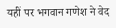यहीं पर भगवान गणेश ने वेद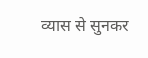व्यास से सुनकर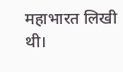महाभारत लिखी थी।